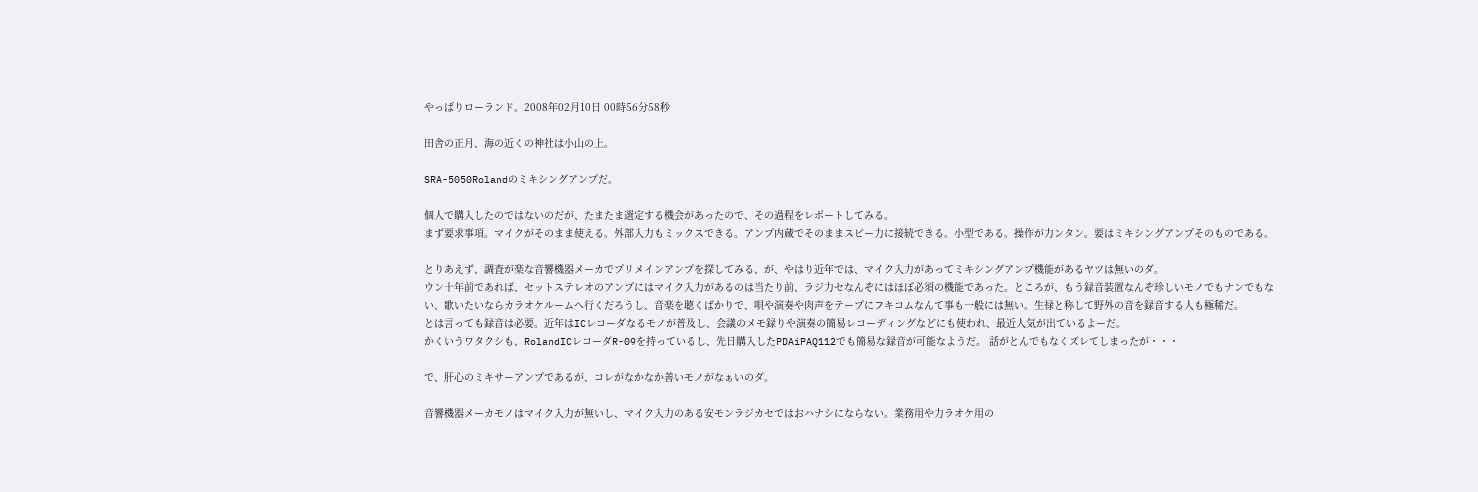やっぱりローランド。2008年02月10日 00時56分58秒

田舎の正月、海の近くの神社は小山の上。

SRA-5050Rolandのミキシングアンプだ。

個人で購入したのではないのだが、たまたま選定する機会があったので、その過程をレポートしてみる。
まず要求事項。マイクがそのまま使える。外部入力もミックスできる。アンプ内蔵でそのままスピー力に接続できる。小型である。操作が力ンタン。要はミキシングアンプそのものである。

とりあえず、調査が楽な音響機器メーカでプリメインアンプを探してみる、が、やはり近年では、マイク入力があってミキシングアンプ機能があるヤツは無いのダ。
ウン十年前であれば、セットステレオのアンプにはマイク入力があるのは当たり前、ラジ力セなんぞにはほぼ必須の機能であった。ところが、もう録音装置なんぞ珍しいモノでもナンでもない、歌いたいならカラオケルームへ行くだろうし、音楽を聴くばかりで、唄や演奏や肉声をテープにフキコムなんて事も一般には無い。生禄と称して野外の音を録音する人も極稀だ。
とは言っても録音は必要。近年はICレコーダなるモノが普及し、会議のメモ録りや演奏の簡易レコーディングなどにも使われ、最近人気が出ているよーだ。
かくいうワタクシも、RolandICレコーダR-09を持っているし、先日購入したPDAiPAQ112でも簡易な録音が可能なようだ。 話がとんでもなくズレてしまったが・・・

で、肝心のミキサーアンプであるが、コレがなかなか善いモノがなぁいのダ。

音響機器メーカモノはマイク入力が無いし、マイク入力のある安モンラジカセではおハナシにならない。業務用や力ラオケ用の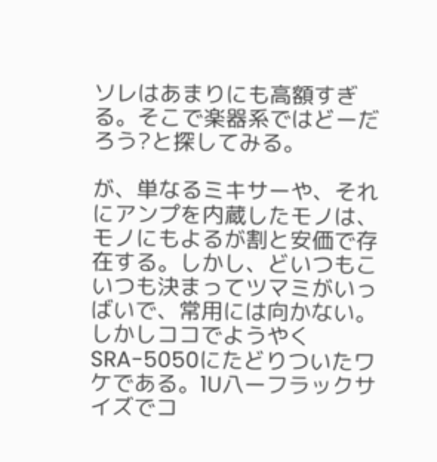ソレはあまりにも高額すぎる。そこで楽器系ではどーだろう?と探してみる。

が、単なるミキサーや、それにアンプを内蔵したモノは、モノにもよるが割と安価で存在する。しかし、どいつもこいつも決まってツマミがいっばいで、常用には向かない。しかしココでようやくSRA-5050にたどりついたワケである。1U八ーフラックサイズでコ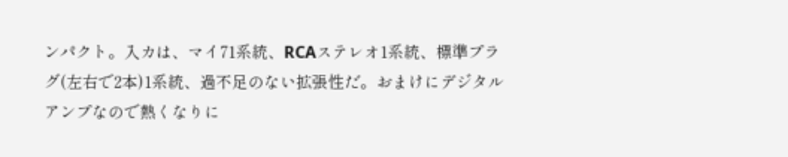ンパクト。入カは、マイ71系統、RCAステレオ1系統、標準プラグ(左右で2本)1系統、過不足のない拡張性だ。おまけにデジタルアンプなので熱くなりに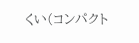くい(コンパクト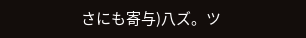さにも寄与)八ズ。ツ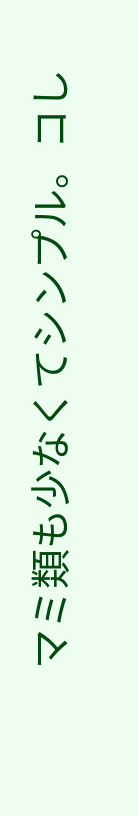マミ類も少なくてシンプル。コし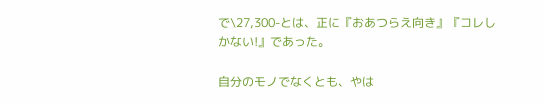で\27,300-とは、正に『おあつらえ向き』『コレしかない!』であった。

自分のモノでなくとも、やは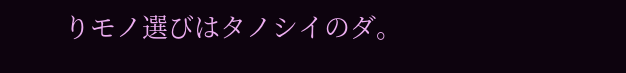りモノ選びはタノシイのダ。